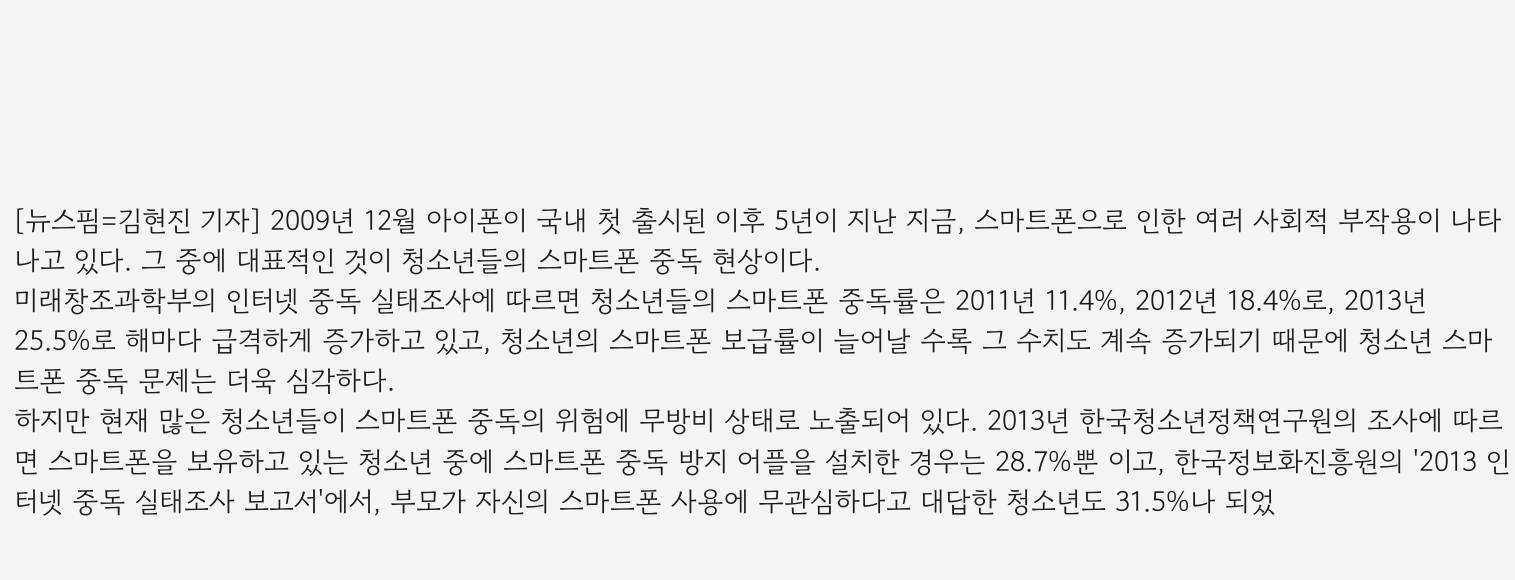[뉴스핌=김현진 기자] 2009년 12월 아이폰이 국내 첫 출시된 이후 5년이 지난 지금, 스마트폰으로 인한 여러 사회적 부작용이 나타나고 있다. 그 중에 대표적인 것이 청소년들의 스마트폰 중독 현상이다.
미래창조과학부의 인터넷 중독 실태조사에 따르면 청소년들의 스마트폰 중독률은 2011년 11.4%, 2012년 18.4%로, 2013년 25.5%로 해마다 급격하게 증가하고 있고, 청소년의 스마트폰 보급률이 늘어날 수록 그 수치도 계속 증가되기 때문에 청소년 스마트폰 중독 문제는 더욱 심각하다.
하지만 현재 많은 청소년들이 스마트폰 중독의 위험에 무방비 상태로 노출되어 있다. 2013년 한국청소년정책연구원의 조사에 따르면 스마트폰을 보유하고 있는 청소년 중에 스마트폰 중독 방지 어플을 설치한 경우는 28.7%뿐 이고, 한국정보화진흥원의 '2013 인터넷 중독 실태조사 보고서'에서, 부모가 자신의 스마트폰 사용에 무관심하다고 대답한 청소년도 31.5%나 되었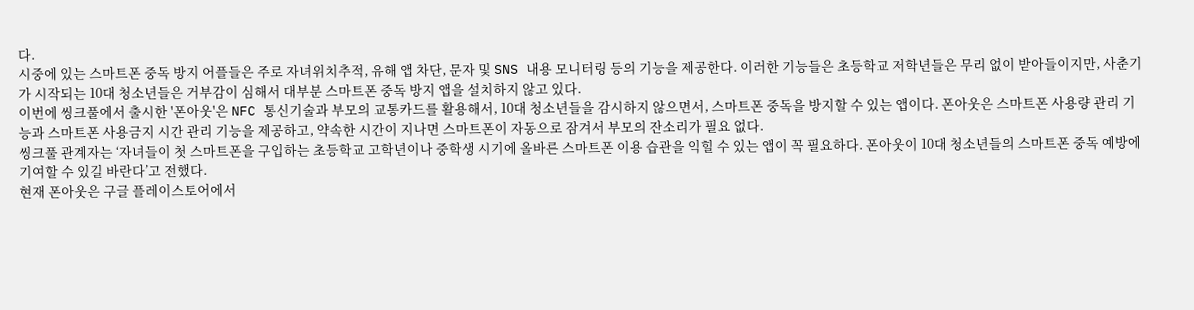다.
시중에 있는 스마트폰 중독 방지 어플들은 주로 자녀위치추적, 유해 앱 차단, 문자 및 SNS 내용 모니터링 등의 기능을 제공한다. 이러한 기능들은 초등학교 저학년들은 무리 없이 받아들이지만, 사춘기가 시작되는 10대 청소년들은 거부감이 심해서 대부분 스마트폰 중독 방지 앱을 설치하지 않고 있다.
이번에 씽크풀에서 출시한 '폰아웃'은 NFC 통신기술과 부모의 교통카드를 활용해서, 10대 청소년들을 감시하지 않으면서, 스마트폰 중독을 방지할 수 있는 앱이다. 폰아웃은 스마트폰 사용량 관리 기능과 스마트폰 사용금지 시간 관리 기능을 제공하고, 약속한 시간이 지나면 스마트폰이 자동으로 잠겨서 부모의 잔소리가 필요 없다.
씽크풀 관계자는 ‘자녀들이 첫 스마트폰을 구입하는 초등학교 고학년이나 중학생 시기에 올바른 스마트폰 이용 습관을 익힐 수 있는 앱이 꼭 필요하다. 폰아웃이 10대 청소년들의 스마트폰 중독 예방에 기여할 수 있길 바란다’고 전했다.
현재 폰아웃은 구글 플레이스토어에서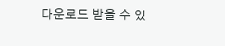다운로드 받을 수 있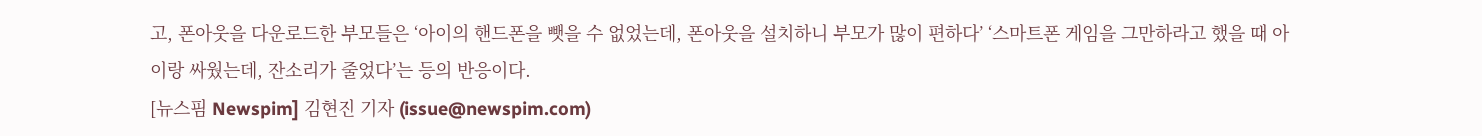고, 폰아웃을 다운로드한 부모들은 ‘아이의 핸드폰을 뺏을 수 없었는데, 폰아웃을 설치하니 부모가 많이 편하다’ ‘스마트폰 게임을 그만하라고 했을 때 아이랑 싸웠는데, 잔소리가 줄었다’는 등의 반응이다.
[뉴스핌 Newspim] 김현진 기자 (issue@newspim.com)